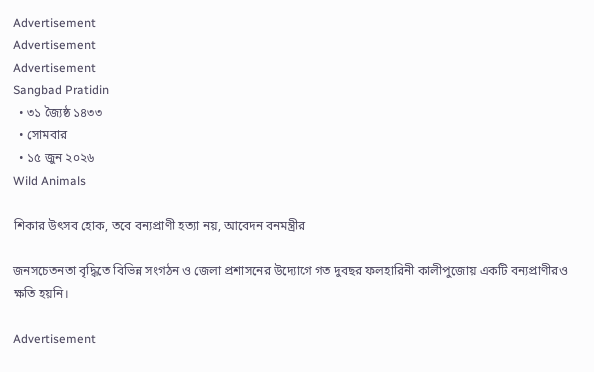Advertisement
Advertisement
Advertisement
Sangbad Pratidin
  • ৩১ জ্যৈষ্ঠ ১৪৩৩
  • সোমবার
  • ১৫ জুন ২০২৬
Wild Animals

শিকার উৎসব হোক, তবে বন‌্যপ্রাণী হত‌্যা নয়, আবেদন বনমন্ত্রীর

জনসচেতনতা বৃদ্ধিতে বিভিন্ন সংগঠন ও জেলা প্রশাসনের উদ্যোগে গত দুবছর ফলহারিনী কালীপুজোয় একটি বন‌্যপ্রাণীরও ক্ষতি হয়নি।

Advertisement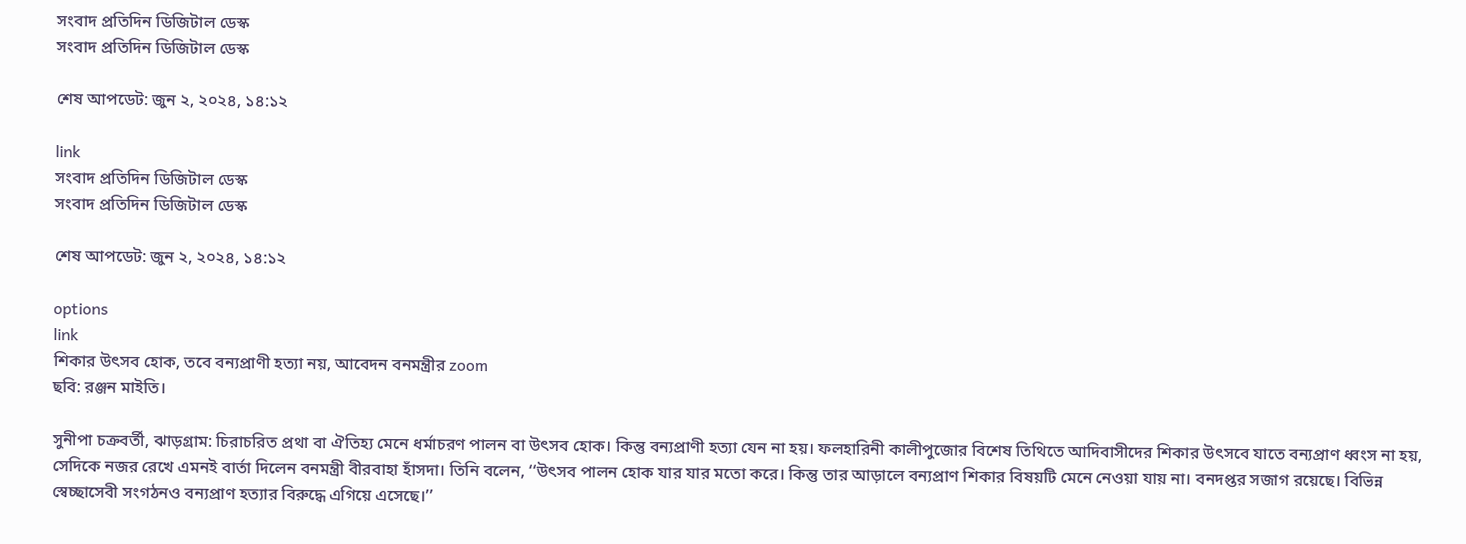সংবাদ প্রতিদিন ডিজিটাল ডেস্ক
সংবাদ প্রতিদিন ডিজিটাল ডেস্ক

শেষ আপডেট: জুন ২, ২০২৪, ১৪:১২

link
সংবাদ প্রতিদিন ডিজিটাল ডেস্ক
সংবাদ প্রতিদিন ডিজিটাল ডেস্ক

শেষ আপডেট: জুন ২, ২০২৪, ১৪:১২

options
link
শিকার উৎসব হোক, তবে বন‌্যপ্রাণী হত‌্যা নয়, আবেদন বনমন্ত্রীর zoom
ছবি: রঞ্জন মাইতি।

সুনীপা চক্রবর্তী, ঝাড়গ্রাম: চিরাচরিত প্রথা বা ঐতিহ‌্য মেনে ধর্মাচরণ পালন বা উৎসব হোক। কিন্তু বন‌্যপ্রাণী হত‌্যা যেন না হয়। ফলহারিনী কালীপুজোর বিশেষ তিথিতে আদিবাসীদের শিকার উৎসবে যাতে বন‌্যপ্রাণ ধ্বংস না হয়, সেদিকে নজর রেখে এমনই বার্তা দিলেন বনমন্ত্রী বীরবাহা হাঁসদা। তিনি বলেন, ‘‘উৎসব পালন হোক যার যার মতো করে। কিন্তু তার আড়ালে বন‌্যপ্রাণ শিকার বিষয়টি মেনে নেওয়া যায় না। বনদপ্তর সজাগ রয়েছে। বিভিন্ন স্বেচ্ছাসেবী সংগঠনও বন‌্যপ্রাণ হত‌্যার বিরুদ্ধে এগিয়ে এসেছে।’’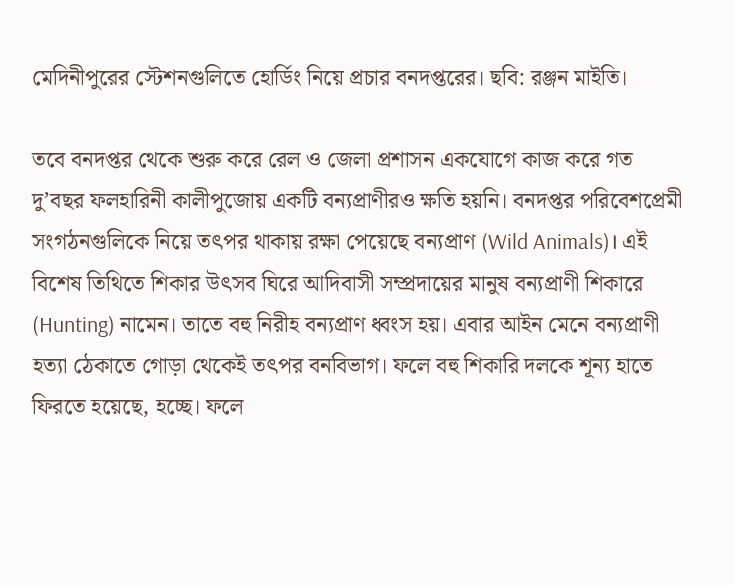মেদিনীপুরের স্টেশনগুলিতে হোর্ডিং নিয়ে প্রচার বনদপ্তরের। ছবি: রঞ্জন মাইতি।

তবে বনদপ্তর থেকে শুরু করে রেল ও জেলা প্রশাসন একযোগে কাজ করে গত দু’বছর ফলহারিনী কালীপুজোয় একটি বন‌্যপ্রাণীরও ক্ষতি হয়নি। বনদপ্তর পরিবেশপ্রেমী সংগঠনগুলিকে নিয়ে তৎপর থাকায় রক্ষা পেয়েছে বন্যপ্রাণ (Wild Animals)। এই বিশেষ তিথিতে শিকার উৎসব ঘিরে আদিবাসী সম্প্রদায়ের মানুষ বন্যপ্রাণী শিকারে (Hunting) নামেন। তাতে বহু নিরীহ বন্যপ্রাণ ধ্বংস হয়। এবার আইন মেনে বন্যপ্রাণী হত্যা ঠেকাতে গোড়া থেকেই তৎপর বনবিভাগ। ফলে বহু শিকারি দলকে শূন্য হাতে ফিরতে হয়েছে, হচ্ছে। ফলে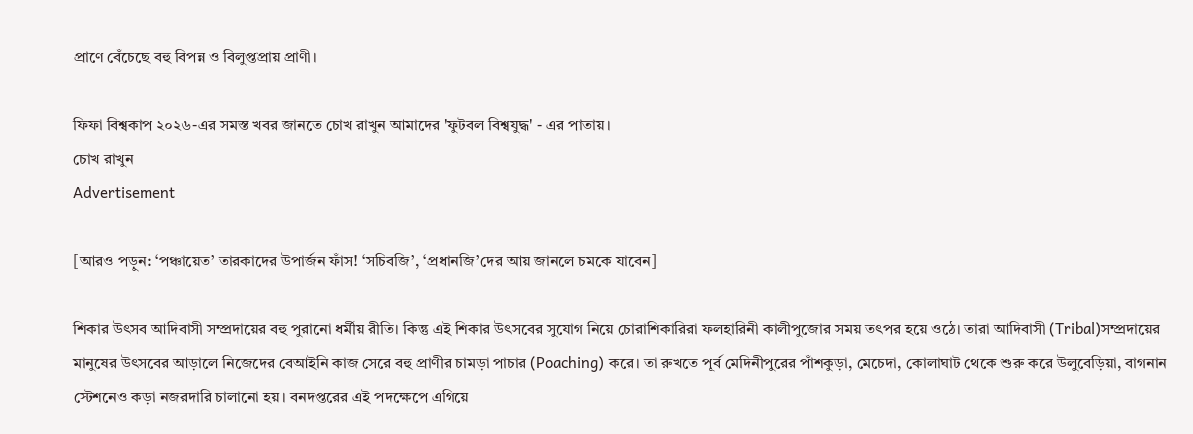প্রাণে বেঁচেছে বহু বিপন্ন ও বিলুপ্তপ্রায় প্রাণী।

ফিফা বিশ্বকাপ ২০২৬-এর সমস্ত খবর জানতে চোখ রাখুন আমাদের 'ফুটবল বিশ্বযুদ্ধ' - এর পাতায়।
চোখ রাখুন
Advertisement

[আরও পড়ুন: ‘পঞ্চায়েত’ তারকাদের উপার্জন ফাঁস! ‘সচিবজি’, ‘প্রধানজি’দের আয় জানলে চমকে যাবেন]

শিকার উৎসব আদিবাসী সম্প্রদায়ের বহু পুরানো ধর্মীয় রীতি। কিন্তু এই শিকার উৎসবের সুযোগ নিয়ে চোরাশিকারিরা ফলহারিনী কালীপুজোর সময় তৎপর হয়ে ওঠে। তারা আদিবাসী (Tribal)সম্প্রদায়ের মানুষের উৎসবের আড়ালে নিজেদের বেআইনি কাজ সেরে বহু প্রাণীর চামড়া পাচার (Poaching) করে। তা রুখতে পূর্ব মেদিনীপুরের পাঁশকুড়া, মেচেদা, কোলাঘাট থেকে শুরু করে উলুবেড়িয়া, বাগনান স্টেশনেও কড়া নজরদারি চালানো হয়। বনদপ্তরের এই পদক্ষেপে এগিয়ে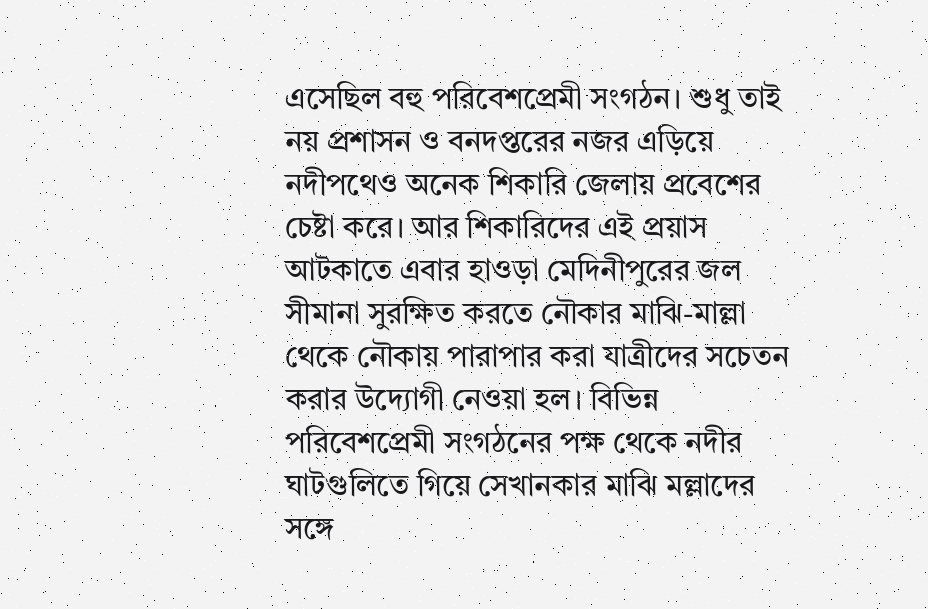এসেছিল বহু পরিবেশপ্রেমী সংগঠন। শুধু তাই নয় প্রশাসন ও বনদপ্তরের নজর এড়িয়ে নদীপথেও অনেক শিকারি জেলায় প্রবেশের চেষ্টা করে। আর শিকারিদের এই প্রয়াস আটকাতে এবার হাওড়া মেদিনীপুরের জল সীমানা সুরক্ষিত করতে নৌকার মাঝি-মাল্লা থেকে নৌকায় পারাপার করা যাত্রীদের সচেতন করার উদ্যোগী নেওয়া হল। বিভিন্ন পরিবেশপ্রেমী সংগঠনের পক্ষ থেকে নদীর ঘাটগুলিতে গিয়ে সেখানকার মাঝি মল্লাদের সঙ্গে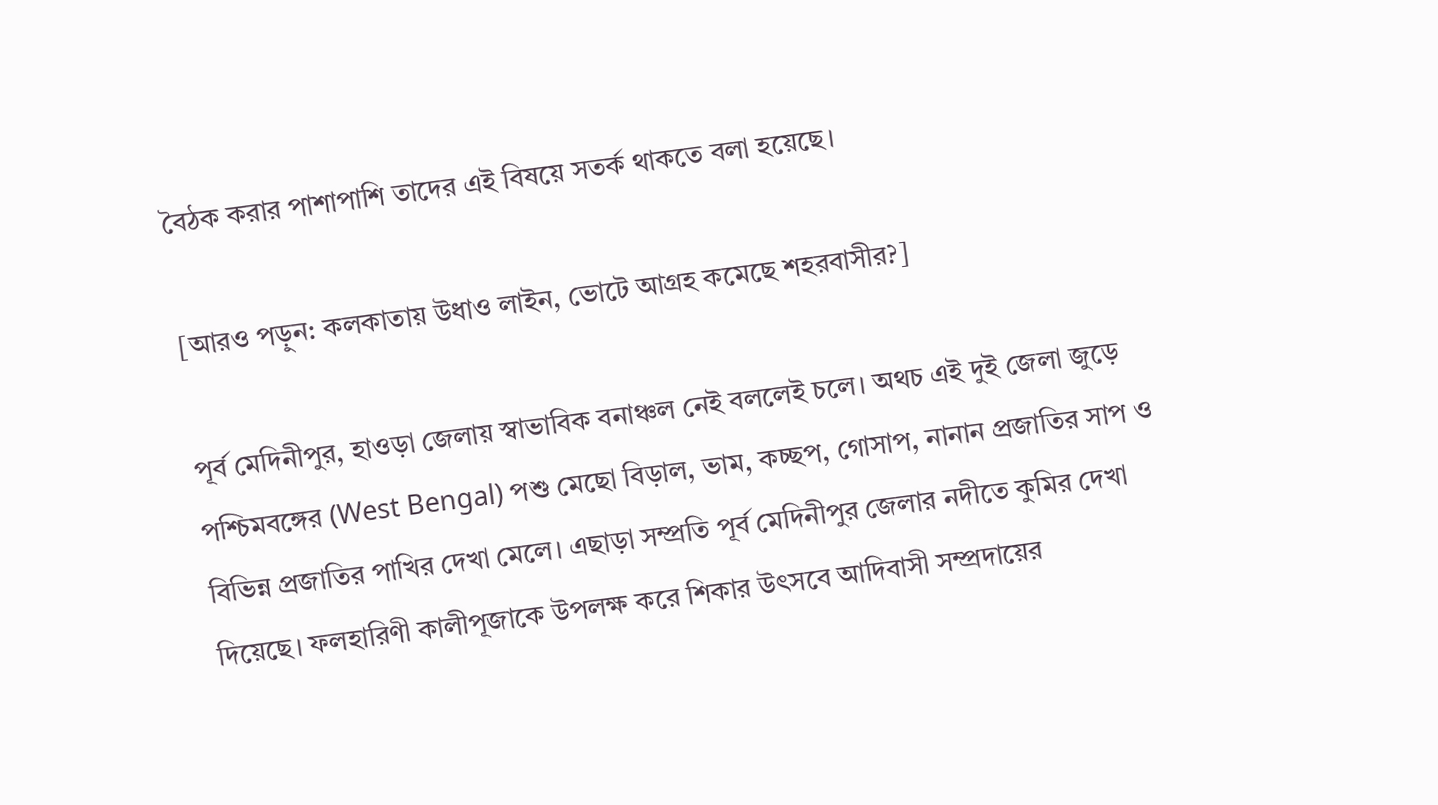বৈঠক করার পাশাপাশি তাদের এই বিষয়ে সতর্ক থাকতে বলা হয়েছে।

[আরও পড়ুন: কলকাতায় উধাও লাইন, ভোটে আগ্রহ কমেছে শহরবাসীর?]

পূর্ব মেদিনীপুর, হাওড়া জেলায় স্বাভাবিক বনাঞ্চল নেই বললেই চলে। অথচ এই দুই জেলা জুড়ে পশ্চিমবঙ্গের (West Bengal) পশু মেছো বিড়াল, ভাম, কচ্ছপ, গোসাপ, নানান প্রজাতির সাপ ও বিভিন্ন প্রজাতির পাখির দেখা মেলে। এছাড়া সম্প্রতি পূর্ব মেদিনীপুর জেলার নদীতে কুমির দেখা দিয়েছে। ফলহারিণী কালীপূজাকে উপলক্ষ করে শিকার উৎসবে আদিবাসী সম্প্রদায়ের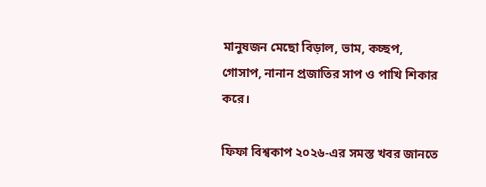মানুষজন মেছো বিড়াল, ভাম, কচ্ছপ, গোসাপ, নানান প্রজাতির সাপ ও পাখি শিকার করে।

ফিফা বিশ্বকাপ ২০২৬-এর সমস্ত খবর জানতে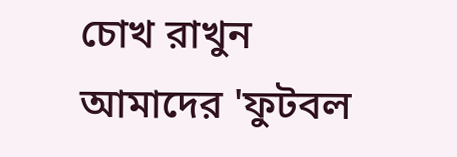চোখ রাখুন আমাদের 'ফুটবল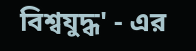বিশ্বযুদ্ধ' - এর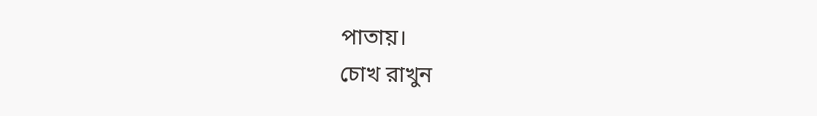পাতায়।
চোখ রাখুন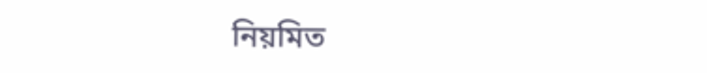নিয়মিত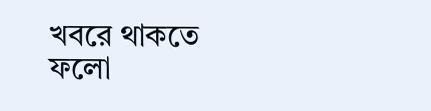খবরে থাকতে ফলো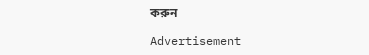করুন

Advertisement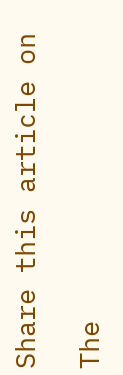Share this article on

The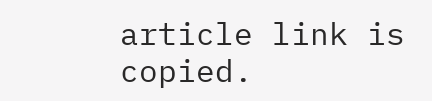article link is copied.